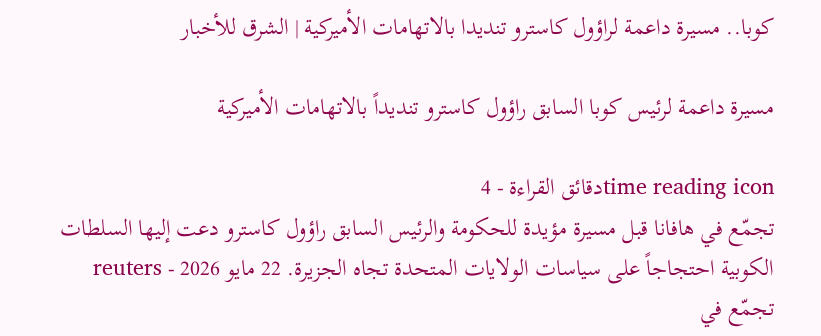كوبا.. مسيرة داعمة لراؤول كاسترو تنديدا بالاتهامات الأميركية | الشرق للأخبار

مسيرة داعمة لرئيس كوبا السابق راؤول كاسترو تنديداً بالاتهامات الأميركية

time reading iconدقائق القراءة - 4
تجمّع في هافانا قبل مسيرة مؤيدة للحكومة والرئيس السابق راؤول كاسترو دعت إليها السلطات الكوبية احتجاجاً على سياسات الولايات المتحدة تجاه الجزيرة. 22 مايو 2026 - reuters
تجمّع في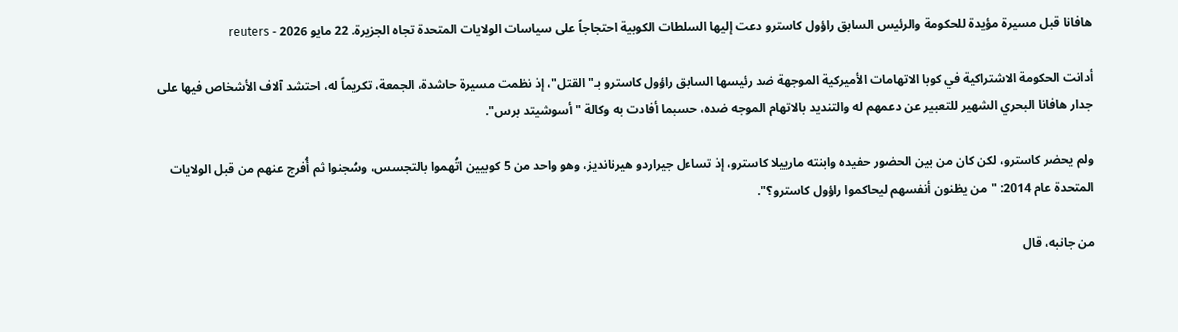هافانا قبل مسيرة مؤيدة للحكومة والرئيس السابق راؤول كاسترو دعت إليها السلطات الكوبية احتجاجاً على سياسات الولايات المتحدة تجاه الجزيرة. 22 مايو 2026 - reuters

أدانت الحكومة الاشتراكية في كوبا الاتهامات الأميركية الموجهة ضد رئيسها السابق راؤول كاسترو بـ"القتل"، إذ نظمت مسيرة حاشدة، الجمعة، تكريماً له، احتشد آلاف الأشخاص فيها على جدار هافانا البحري الشهير للتعبير عن دعمهم له والتنديد بالاتهام الموجه ضده، حسبما أفادت به وكالة "أسوشيتد برس".

ولم يحضر كاسترو، لكن كان من بين الحضور حفيده وابنته مارييلا كاسترو، إذ تساءل جيراردو هيرنانديز، وهو واحد من 5 كوبيين اتُهموا بالتجسس، وسُجنوا ثم أُفرج عنهم من قبل الولايات المتحدة عام 2014: "من يظنون أنفسهم ليحاكموا راؤول كاسترو؟".

من جانبه، قال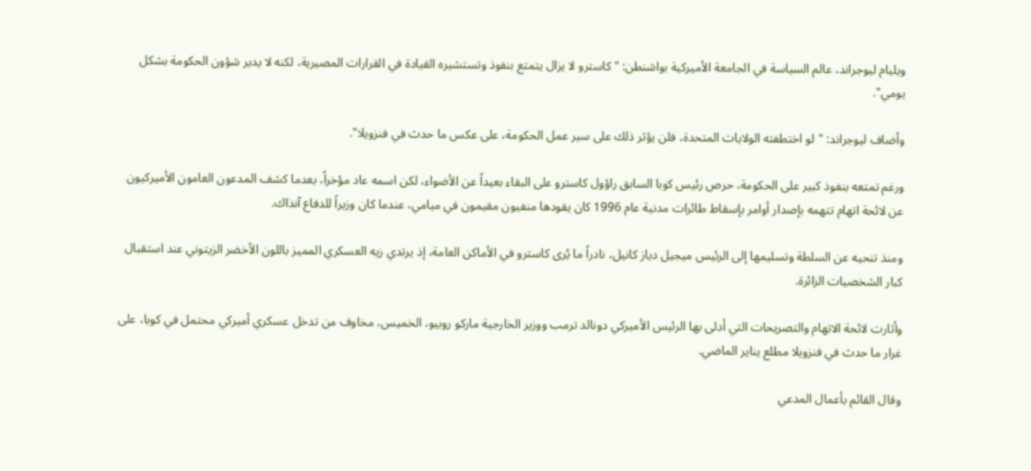ويليام ليوجراند، عالم السياسة في الجامعة الأميركية بواشنطن: "كاسترو لا يزال يتمتع بنفوذ وتستشيره القيادة في القرارات المصيرية، لكنه لا يدير شؤون الحكومة بشكل يومي".

وأضاف ليوجراند: "لو اختطفته الولايات المتحدة، فلن يؤثر ذلك على سير عمل الحكومة، على عكس ما حدث في فنزويلا".

ورغم تمتعه بنفوذ كبير على الحكومة، حرص رئيس كوبا السابق راؤول كاسترو على البقاء بعيداً عن الأضواء، لكن اسمه عاد مؤخراً، بعدما كشف المدعون العامون الأميركيون عن لائحة اتهام تتهمه بإصدار أوامر بإسقاط طائرات مدنية عام 1996 كان يقودها منفيون مقيمون في ميامي، عندما كان وزيراً للدفاع آنذاك.

ومنذ تنحيه عن السلطة وتسليمها إلى الرئيس ميجيل دياز كانيل، نادراً ما يُرى كاسترو في الأماكن العامة، إذ يرتدي زيه العسكري المميز باللون الأخضر الزيتوني عند استقبال كبار الشخصيات الزائرة.

وأثارت لائحة الاتهام والتصريحات التي أدلى بها الرئيس الأميركي دونالد ترمب ووزير الخارجية ماركو روبيو، الخميس، مخاوف من تدخل عسكري أميركي محتمل في كوبا، على غرار ما حدث في فنزويلا مطلع يناير الماضي.

وقال القائم بأعمال المدعي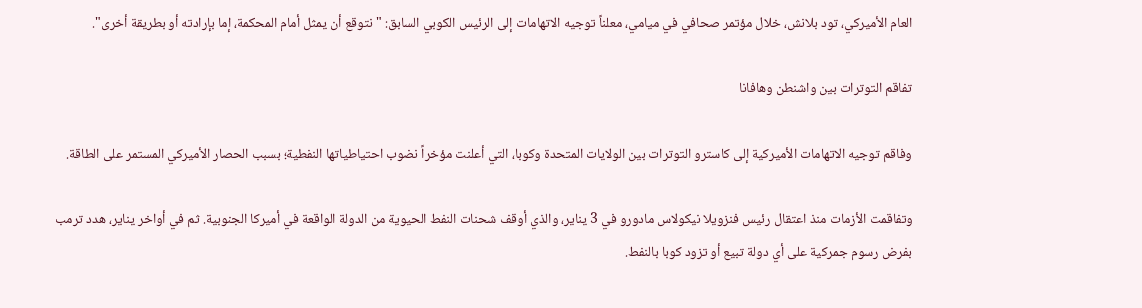العام الأميركي، تود بلانش، خلال مؤتمر صحافي في ميامي، معلناً توجيه الاتهامات إلى الرئيس الكوبي السابق: "نتوقع أن يمثل أمام المحكمة، إما بإرادته أو بطريقة أخرى".

تفاقم التوترات بين واشنطن وهافانا

وفاقم توجيه الاتهامات الأميركية إلى كاسترو التوترات بين الولايات المتحدة وكوبا، التي أعلنت مؤخراً نضوب احتياطياتها النفطية؛ بسبب الحصار الأميركي المستمر على الطاقة.

وتفاقمت الأزمات منذ اعتقال رئيس فنزويلا نيكولاس مادورو في 3 يناير، والذي أوقف شحنات النفط الحيوية من الدولة الواقعة في أميركا الجنوبية. ثم في أواخر يناير، هدد ترمب بفرض رسوم جمركية على أي دولة تبيع أو تزود كوبا بالنفط.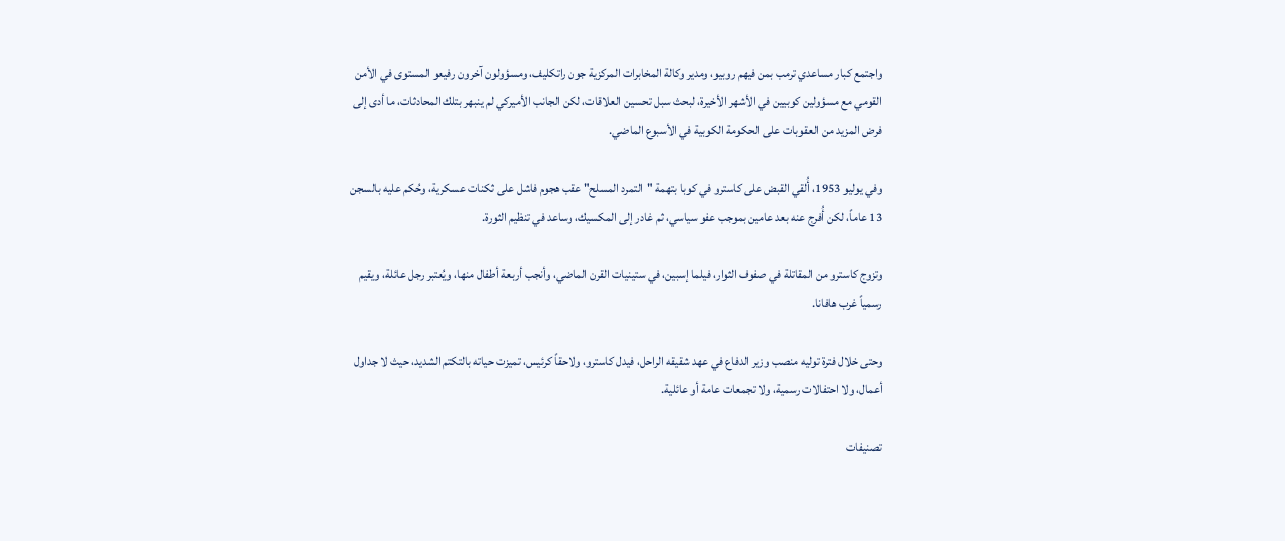واجتمع كبار مساعدي ترمب بمن فيهم روبيو، ومدير وكالة المخابرات المركزية جون راتكليف، ومسؤولون آخرون رفيعو المستوى في الأمن القومي مع مسؤولين كوبيين في الأشهر الأخيرة، لبحث سبل تحسين العلاقات، لكن الجانب الأميركي لم ينبهر بتلك المحادثات، ما أدى إلى فرض المزيد من العقوبات على الحكومة الكوبية في الأسبوع الماضي.

وفي يوليو 1953، أُلقي القبض على كاسترو في كوبا بتهمة "التمرد المسلح" عقب هجوم فاشل على ثكنات عسكرية، وحُكم عليه بالسجن 13 عاماً، لكن أُفرج عنه بعد عامين بموجب عفو سياسي، ثم غادر إلى المكسيك، وساعد في تنظيم الثورة.

وتزوج كاسترو من المقاتلة في صفوف الثوار، فيلما إسبين، في ستينيات القرن الماضي، وأنجب أربعة أطفال منها، ويُعتبر رجل عائلة، ويقيم رسمياً غرب هافانا.

وحتى خلال فترة توليه منصب وزير الدفاع في عهد شقيقه الراحل، فيدل كاسترو، ولاحقاً كرئيس، تميزت حياته بالتكتم الشديد، حيث لا جداول أعمال، ولا احتفالات رسمية، ولا تجمعات عامة أو عائلية.

تصنيفات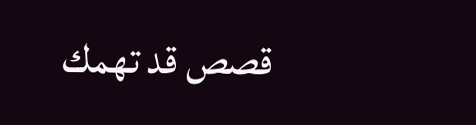قصص قد تهمك